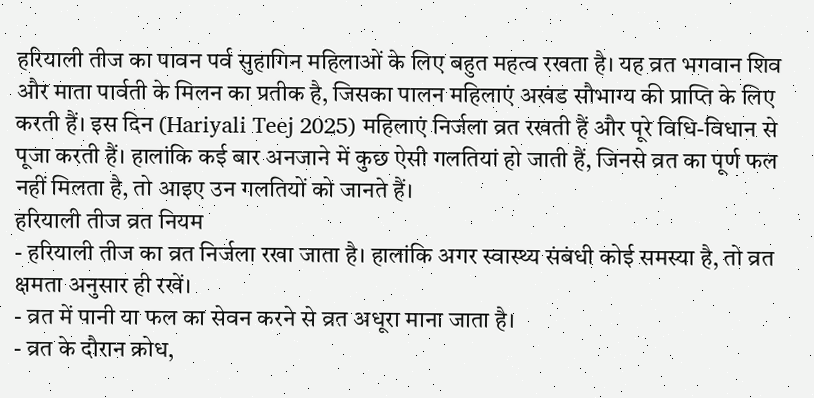हरियाली तीज का पावन पर्व सुहागिन महिलाओं के लिए बहुत महत्व रखता है। यह व्रत भगवान शिव और माता पार्वती के मिलन का प्रतीक है, जिसका पालन महिलाएं अखंड सौभाग्य की प्राप्ति के लिए करती हैं। इस दिन (Hariyali Teej 2025) महिलाएं निर्जला व्रत रखती हैं और पूरे विधि-विधान से पूजा करती हैं। हालांकि कई बार अनजाने में कुछ ऐसी गलतियां हो जाती हैं, जिनसे व्रत का पूर्ण फल नहीं मिलता है, तो आइए उन गलतियों को जानते हैं।
हरियाली तीज व्रत नियम
- हरियाली तीज का व्रत निर्जला रखा जाता है। हालांकि अगर स्वास्थ्य संबंधी कोई समस्या है, तो व्रत क्षमता अनुसार ही रखें।
- व्रत में पानी या फल का सेवन करने से व्रत अधूरा माना जाता है।
- व्रत के दौरान क्रोध,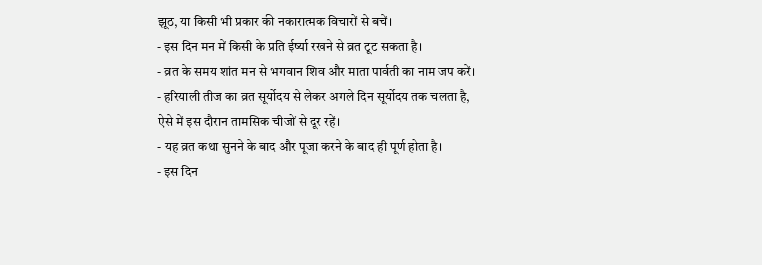झूठ, या किसी भी प्रकार की नकारात्मक विचारों से बचें।
- इस दिन मन में किसी के प्रति ईर्ष्या रखने से व्रत टूट सकता है।
- व्रत के समय शांत मन से भगवान शिव और माता पार्वती का नाम जप करें।
- हरियाली तीज का व्रत सूर्योदय से लेकर अगले दिन सूर्योदय तक चलता है, ऐसे में इस दौरान तामसिक चीजों से दूर रहें।
- यह व्रत कथा सुनने के बाद और पूजा करने के बाद ही पूर्ण होता है।
- इस दिन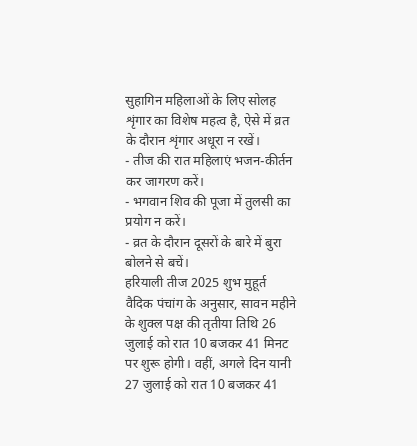सुहागिन महिलाओं के लिए सोलह शृंगार का विशेष महत्व है, ऐसे में व्रत के दौरान शृंगार अधूरा न रखें।
- तीज की रात महिलाएं भजन-कीर्तन कर जागरण करें।
- भगवान शिव की पूजा में तुलसी का प्रयोग न करें।
- व्रत के दौरान दूसरों के बारे में बुरा बोलने से बचें।
हरियाली तीज 2025 शुभ मुहूर्त
वैदिक पंचांग के अनुसार, सावन महीने के शुक्ल पक्ष की तृतीया तिथि 26 जुलाई को रात 10 बजकर 41 मिनट पर शुरू होगी। वहीं, अगले दिन यानी 27 जुलाई को रात 10 बजकर 41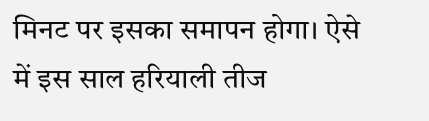मिनट पर इसका समापन होगा। ऐसे में इस साल हरियाली तीज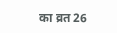का व्रत 26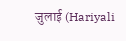जुलाई (Hariyali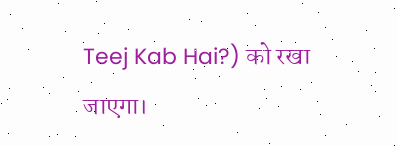Teej Kab Hai?) को रखा जाएगा।